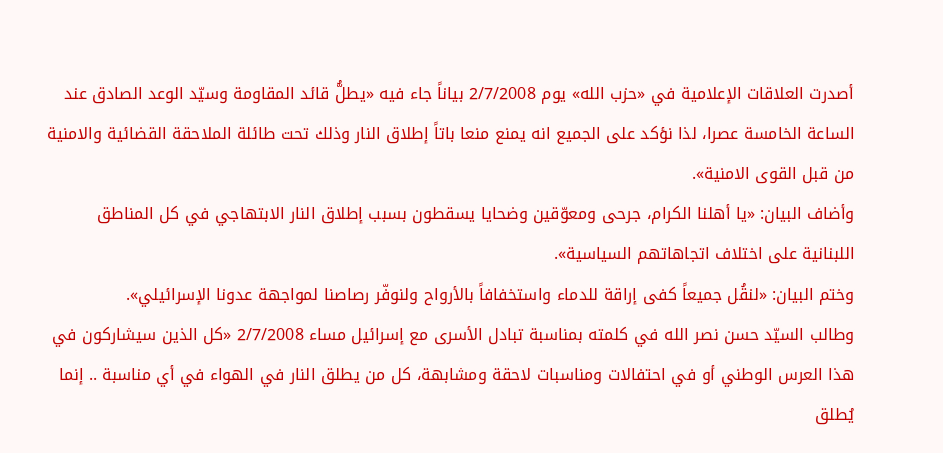أصدرت العلاقات الإعلامية في «حزب الله» يوم 2/7/2008 بياناً جاء فيه «يطلُّ قائد المقاومة وسيّد الوعد الصادق عند الساعة الخامسة عصرا، لذا نؤكد على الجميع انه يمنع منعا باتاً إطلاق النار وذلك تحت طائلة الملاحقة القضائية والامنية من قبل القوى الامنية».
وأضاف البيان: «يا أهلنا الكرام، جرحى ومعوّقين وضحايا يسقطون بسبب إطلاق النار الابتهاجي في كل المناطق اللبنانية على اختلاف اتجاهاتهم السياسية».
وختم البيان: «لنقُل جميعاً كفى إراقة للدماء واستخفافاً بالأرواح ولنوفّر رصاصنا لمواجهة عدونا الإسرائيلي».
وطالب السيّد حسن نصر الله في كلمته بمناسبة تبادل الأسرى مع إسرائيل مساء 2/7/2008 «كل الذين سيشاركون في هذا العرس الوطني أو في احتفالات ومناسبات لاحقة ومشابهة، كل من يطلق النار في الهواء في أي مناسبة .. إنما يُطلق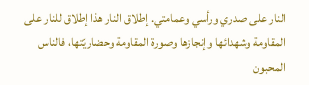النار على صدري ورأسي وعمامتي. إطلاق النار هذا إطلاق للنار على المقاومة وشهدائها وإنجازها وصورة المقاومة وحضاريّتها، فالناس المحبون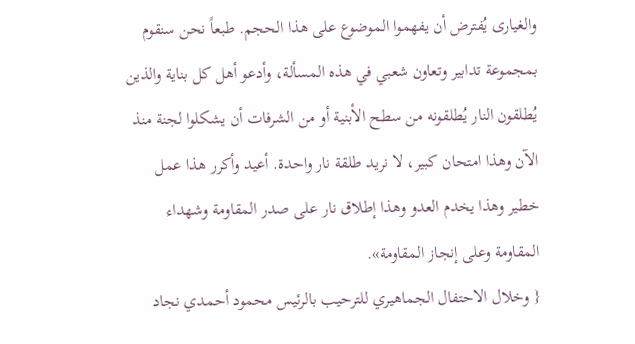والغيارى يُفترض أن يفهموا الموضوع على هذا الحجم. طبعاً نحن سنقوم بمجموعة تدابير وتعاون شعبي في هذه المسألة، وأدعو أهل كل بناية والذين يُطلقون النار يُطلقونه من سطح الأبنية أو من الشرفات أن يشكلوا لجنة منذ الآن وهذا امتحان كبير، لا نريد طلقة نار واحدة. أعيد وأكرر هذا عمل خطير وهذا يخدم العدو وهذا إطلاق نار على صدر المقاومة وشهداء المقاومة وعلى إنجاز المقاومة».
{ وخلال الاحتفال الجماهيري للترحيب بالرئيس محمود أحمدي نجاد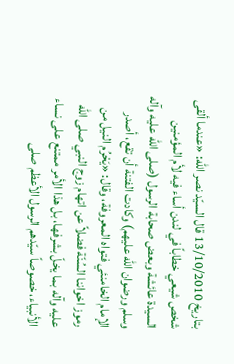بتاريخ 13/10/2010 قال السيّد نصر الله: «عندما ألقى شخص شيعي خطاباً في لندن أساء فيه لأم المؤمنين السيدة عائشة وبعض صحابة الرسول (صلى الله عليه وآله وسلم ورضوان الله عليهم) وكادت الفتنة أن تقع، أصدر الإمام الخامنئي فتواه المعروفة، وقال: «يَحْرُم النيل من رموز اخواننا السُنّة فضلاً عن اتهام زوج النبي صلى الله عليه وآله بما يخلّ بشرفها، بل هذا الأمر ممتنع على نساء الأنبياء، خصوصاً سيّدهم الرسول الأعظم صلى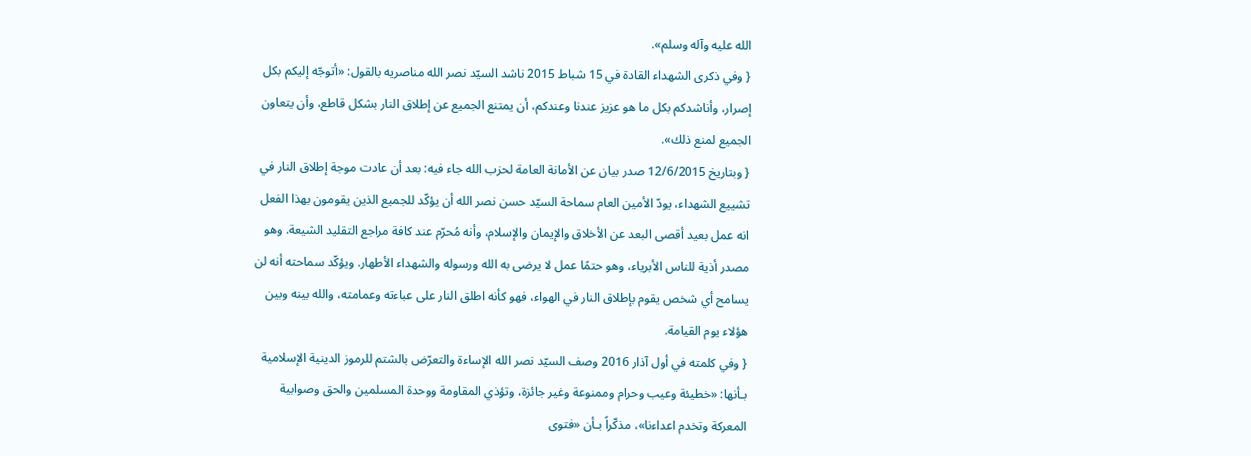الله عليه وآله وسلم».
{ وفي ذكرى الشهداء القادة في 15 شباط 2015 ناشد السيّد نصر الله مناصريه بالقول: «أتوجّه إليكم بكل إصرار، وأناشدكم بكل ما هو عزيز عندنا وعندكم، أن يمتنع الجميع عن إطلاق النار بشكل قاطع، وأن يتعاون الجميع لمنع ذلك».
{ وبتاريخ 12/6/2015 صدر بيان عن الأمانة العامة لحزب الله جاء فيه: بعد أن عادت موجة إطلاق النار في تشييع الشهداء، يودّ الأمين العام سماحة السيّد حسن نصر الله أن يؤكّد للجميع الذين يقومون بهذا الفعل انه عمل بعيد أقصى البعد عن الأخلاق والإيمان والإسلام، وأنه مُحرّم عند كافة مراجع التقليد الشيعة. وهو مصدر أذية للناس الأبرياء، وهو حتمًا عمل لا يرضى به الله ورسوله والشهداء الأطهار. ويؤكّد سماحته أنه لن يسامح أي شخص يقوم بإطلاق النار في الهواء، فهو كأنه اطلق النار على عباءته وعمامته، والله بينه وبين هؤلاء يوم القيامة.
{ وفي كلمته في أول آذار 2016 وصف السيّد نصر الله الإساءة والتعرّض بالشتم للرموز الدينية الإسلامية بـأنها: «خطيئة وعيب وحرام وممنوعة وغير جائزة، وتؤذي المقاومة ووحدة المسلمين والحق وصوابية المعركة وتخدم اعداءنا»، مذكّراً بـأن «فتوى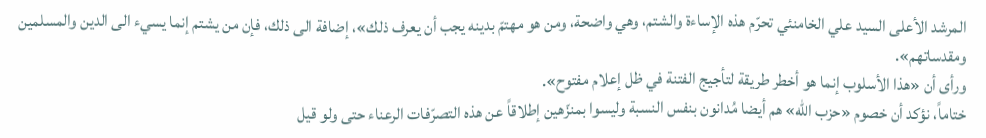المرشد الأعلى السيد علي الخامنئي تحرّم هذه الإساءة والشتم، وهي واضحة، ومن هو مهتمّ بدينه يجب أن يعرف ذلك»، إضافة الى ذلك، فإن من يشتم إنما يسيء الى الدين والمسلمين ومقدساتهم».
ورأى أن «هذا الأسلوب إنما هو أخطر طريقة لتأجيج الفتنة في ظل إعلام مفتوح».
ختاماً، نؤكد أن خصوم «حزب الله» هم أيضا مُدانون بنفس النسبة وليسوا بمنزّهين إطلاقاً عن هذه التصرّفات الرعناء حتى ولو قيل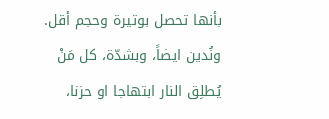بأنها تحصل بوتيرة وحجم أقل.
ونُدين ايضاً، وبشدّة، كل مَنْ يُطلِق النار ابتهاجا او حزنا،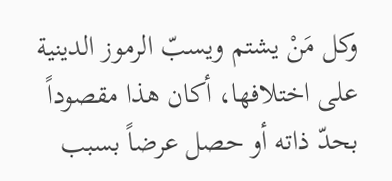وكل مَنْ يشتم ويسبّ الرموز الدينية على اختلافها، أكان هذا مقصوداً بحدّ ذاته أو حصل عرضاً بسبب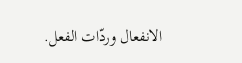الانفعال وردّات الفعل.